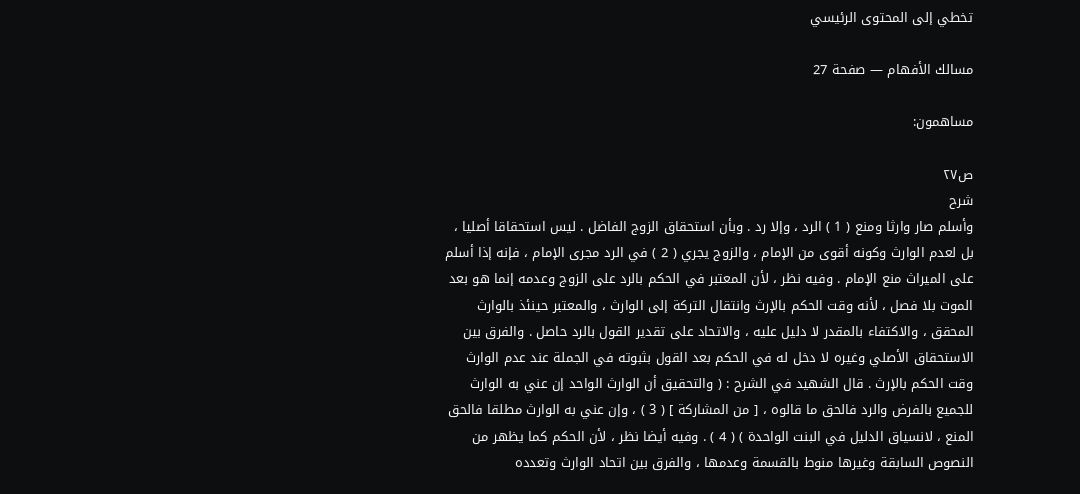تخطي إلى المحتوى الرئيسي

مسالك الأفهام — صفحة 27

مساهمون:

ص٢٧
شرح
وأسلم صار وارثا ومنع ( 1 ) الرد ، وإلا رد . وبأن استحقاق الزوج الفاضل . ليس استحقاقا أصليا ، بل لعدم الوارث وكونه أقوى من الإمام ، والزوج يجري ( 2 ) في الرد مجرى الإمام ، فإنه إذا أسلم على الميراث منع الإمام . وفيه نظر ، لأن المعتبر في الحكم بالرد على الزوج وعدمه إنما هو بعد الموت بلا فصل ، لأنه وقت الحكم بالإرث وانتقال التركة إلى الوارث ، والمعتبر حينئذ بالوارث المحقق ، والاكتفاء بالمقدر لا دليل عليه ، والاتحاد على تقدير القول بالرد حاصل . والفرق بين الاستحقاق الأصلي وغيره لا دخل له في الحكم بعد القول بثبوته في الجملة عند عدم الوارث وقت الحكم بالإرث . قال الشهيد في الشرح : ( والتحقيق أن الوارث الواحد إن عني به الوارث للجميع بالفرض والرد فالحق ما قالوه ، [ من المشاركة ] ( 3 ) ، وإن عني به الوارث مطلقا فالحق المنع ، لانسياق الدليل في البنت الواحدة ) ( 4 ) . وفيه أيضا نظر ، لأن الحكم كما يظهر من النصوص السابقة وغيرها منوط بالقسمة وعدمها ، والفرق بين اتحاد الوارث وتعدده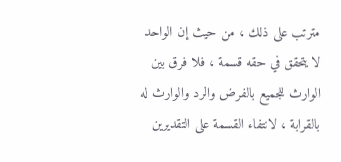مترتب على ذلك ، من حيث إن الواحد لا يتحقق في حقه قسمة ، فلا فرق بين الوارث للجميع بالفرض والرد والوارث له بالقرابة ، لانتفاء القسمة على التقديرين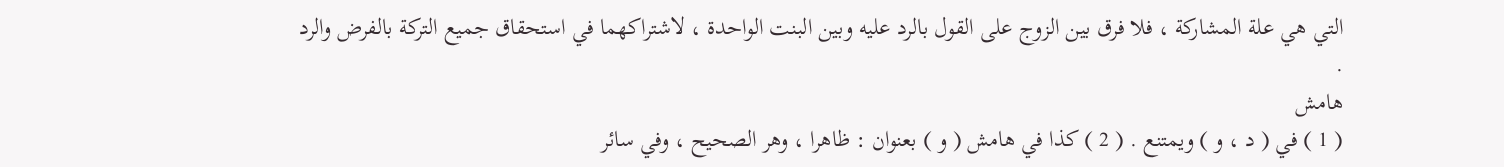التي هي علة المشاركة ، فلا فرق بين الزوج على القول بالرد عليه وبين البنت الواحدة ، لاشتراكهما في استحقاق جميع التركة بالفرض والرد .
هامش
( 1 ) في ( د ، و ) ويمتنع . ( 2 ) كذا في هامش ( و ) بعنوان : ظاهرا ، وهر الصحيح ، وفي سائر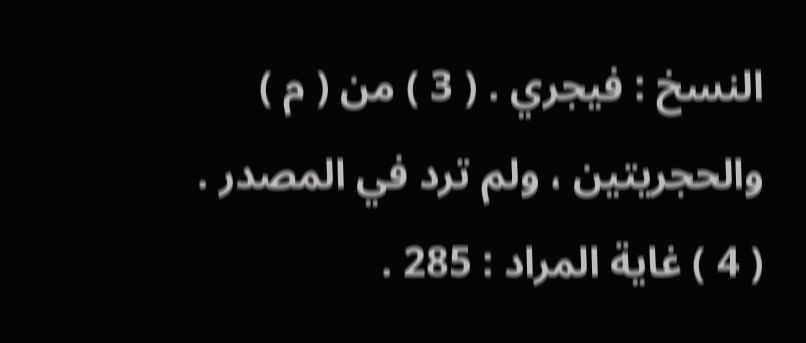النسخ : فيجري . ( 3 ) من ( م ) والحجريتين ، ولم ترد في المصدر . ( 4 ) غاية المراد : 285 .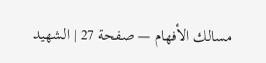مسالك الأفهام — صفحة 27 | الشهيد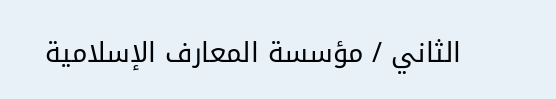الثاني / مؤسسة المعارف الإسلامية